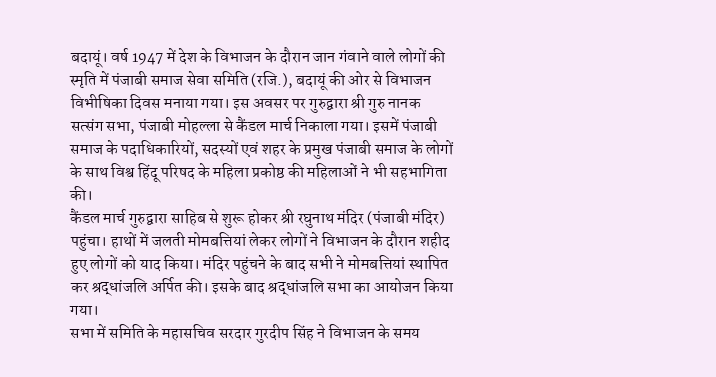बदायूं। वर्ष 1947 में देश के विभाजन के दौरान जान गंवाने वाले लोगों की स्मृति में पंजाबी समाज सेवा समिति (रजि.), बदायूं की ओर से विभाजन विभीषिका दिवस मनाया गया। इस अवसर पर गुरुद्वारा श्री गुरु नानक सत्संग सभा, पंजाबी मोहल्ला से कैंडल मार्च निकाला गया। इसमें पंजाबी समाज के पदाधिकारियों, सदस्यों एवं शहर के प्रमुख पंजाबी समाज के लोगों के साथ विश्व हिंदू परिषद के महिला प्रकोष्ठ की महिलाओं ने भी सहभागिता की।
कैंडल मार्च गुरुद्वारा साहिब से शुरू होकर श्री रघुनाथ मंदिर (पंजाबी मंदिर) पहुंचा। हाथों में जलती मोमबत्तियां लेकर लोगों ने विभाजन के दौरान शहीद हुए लोगों को याद किया। मंदिर पहुंचने के बाद सभी ने मोमबत्तियां स्थापित कर श्रद्धांजलि अर्पित की। इसके बाद श्रद्धांजलि सभा का आयोजन किया गया।
सभा में समिति के महासचिव सरदार गुरदीप सिंह ने विभाजन के समय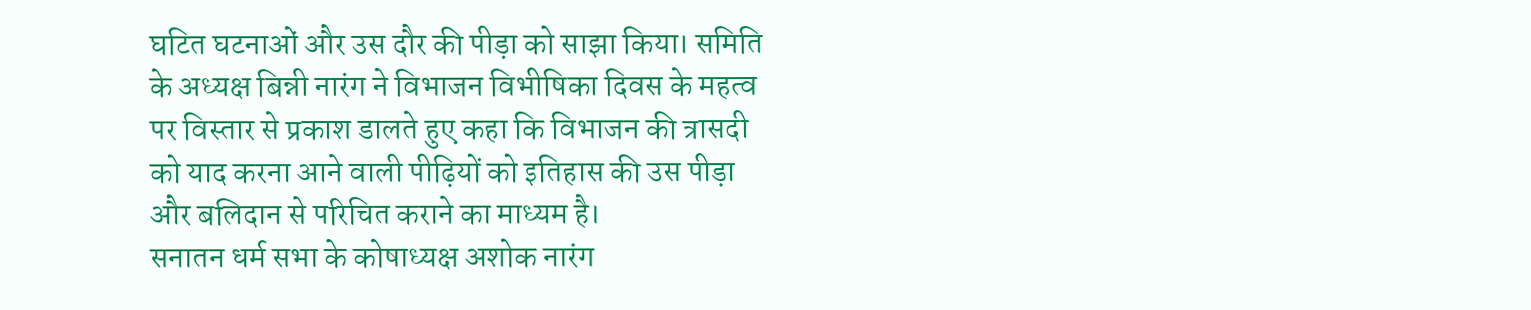घटित घटनाओं और उस दौर की पीड़ा को साझा किया। समिति के अध्यक्ष बिन्नी नारंग ने विभाजन विभीषिका दिवस के महत्व पर विस्तार से प्रकाश डालते हुए कहा कि विभाजन की त्रासदी को याद करना आने वाली पीढ़ियों को इतिहास की उस पीड़ा और बलिदान से परिचित कराने का माध्यम है।
सनातन धर्म सभा के कोषाध्यक्ष अशोक नारंग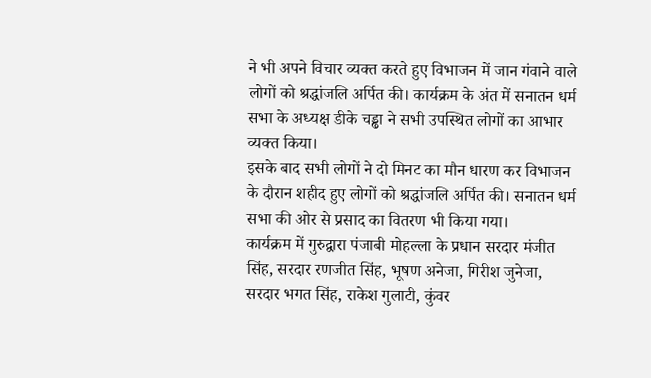ने भी अपने विचार व्यक्त करते हुए विभाजन में जान गंवाने वाले लोगों को श्रद्धांजलि अर्पित की। कार्यक्रम के अंत में सनातन धर्म सभा के अध्यक्ष डीके चड्ढा ने सभी उपस्थित लोगों का आभार व्यक्त किया।
इसके बाद सभी लोगों ने दो मिनट का मौन धारण कर विभाजन के दौरान शहीद हुए लोगों को श्रद्धांजलि अर्पित की। सनातन धर्म सभा की ओर से प्रसाद का वितरण भी किया गया।
कार्यक्रम में गुरुद्वारा पंजाबी मोहल्ला के प्रधान सरदार मंजीत सिंह, सरदार रणजीत सिंह, भूषण अनेजा, गिरीश जुनेजा, सरदार भगत सिंह, राकेश गुलाटी, कुंवर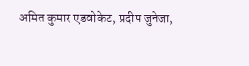अमित कुमार एडवोकेट, प्रदीप जुनेजा,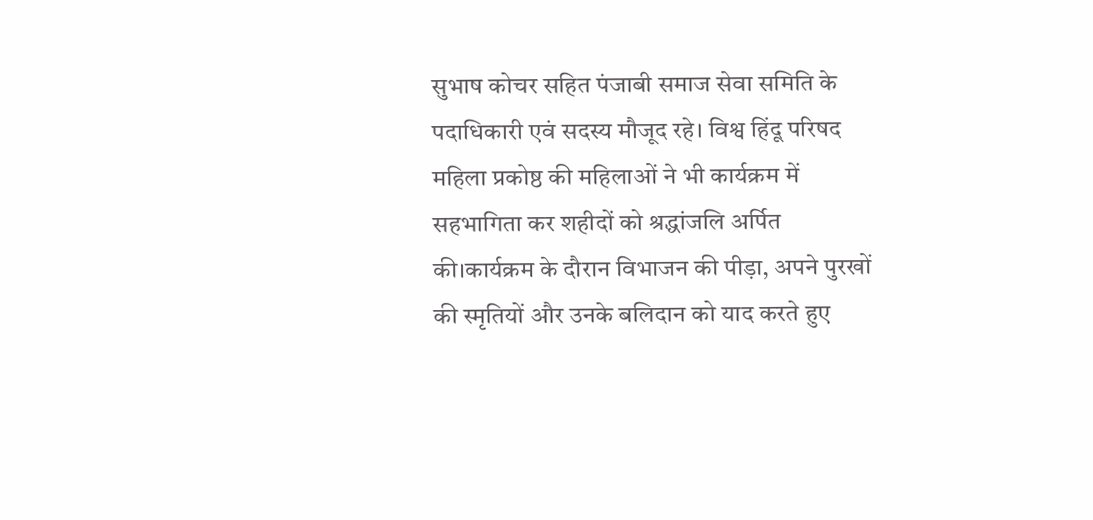सुभाष कोचर सहित पंजाबी समाज सेवा समिति के पदाधिकारी एवं सदस्य मौजूद रहे। विश्व हिंदू परिषद महिला प्रकोष्ठ की महिलाओं ने भी कार्यक्रम में सहभागिता कर शहीदों को श्रद्धांजलि अर्पित की।कार्यक्रम के दौरान विभाजन की पीड़ा, अपने पुरखों की स्मृतियों और उनके बलिदान को याद करते हुए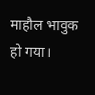माहौल भावुक हो गया।